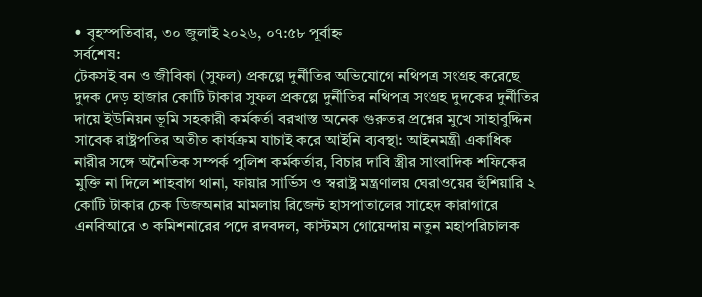• বৃহস্পতিবার, ৩০ জুলাই ২০২৬, ০৭:৫৮ পূর্বাহ্ন
সর্বশেষ:
টেকসই বন ও জীবিকা (সুফল) প্রকল্পে দুর্নীতির অভিযোগে নথিপত্র সংগ্রহ করেছে দুদক দেড় হাজার কোটি টাকার সুফল প্রকল্পে দুর্নীতির নথিপত্র সংগ্রহ দুদকের দুর্নীতির দায়ে ইউনিয়ন ভূমি সহকারী কর্মকর্তা বরখাস্ত অনেক গুরুতর প্রশ্নের মুখে সাহাবুদ্দিন সাবেক রাষ্ট্রপতির অতীত কার্যক্রম যাচাই করে আইনি ব্যবস্থা: আইনমন্ত্রী একাধিক নারীর সঙ্গে অনৈতিক সম্পর্ক পুলিশ কর্মকর্তার, বিচার দাবি স্ত্রীর সাংবাদিক শফিকের মুক্তি না দিলে শাহবাগ থানা, ফায়ার সার্ভিস ও স্বরাষ্ট্র মন্ত্রণালয় ঘেরাওয়ের হুঁশিয়ারি ২ কোটি টাকার চেক ডিজঅনার মামলায় রিজেন্ট হাসপাতালের সাহেদ কারাগারে এনবিআরে ৩ কমিশনারের পদে রদবদল, কাস্টমস গোয়েন্দায় নতুন মহাপরিচালক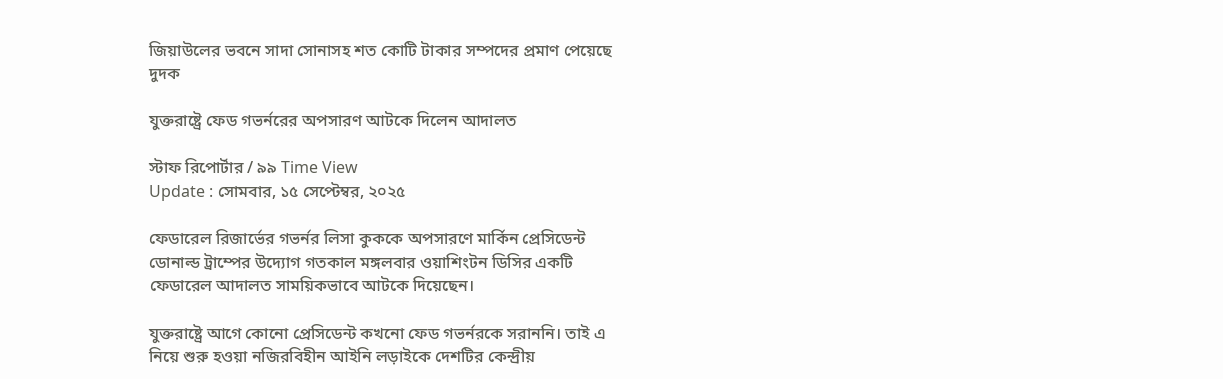জিয়াউলের ভবনে সাদা সোনাসহ শত কোটি টাকার সম্পদের প্রমাণ পেয়েছে দুদক

যুক্তরাষ্ট্রে ফেড গভর্নরের অপসারণ আটকে দিলেন আদালত

স্টাফ রিপোর্টার / ৯৯ Time View
Update : সোমবার, ১৫ সেপ্টেম্বর, ২০২৫

ফেডারেল রিজার্ভের গভর্নর লিসা কুককে অপসারণে মার্কিন প্রেসিডেন্ট ডোনাল্ড ট্রাম্পের উদ্যোগ গতকাল মঙ্গলবার ওয়াশিংটন ডিসির একটি ফেডারেল আদালত সাময়িকভাবে আটকে দিয়েছেন।

যুক্তরাষ্ট্রে আগে কোনো প্রেসিডেন্ট কখনো ফেড গভর্নরকে সরাননি। তাই এ নিয়ে শুরু হওয়া নজিরবিহীন আইনি লড়াইকে দেশটির কেন্দ্রীয়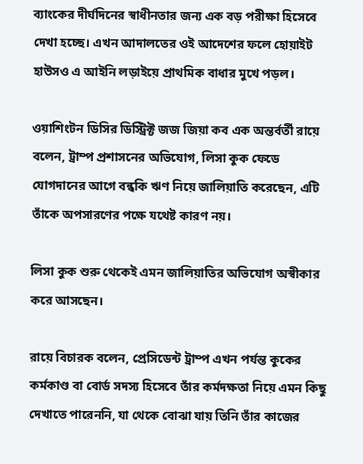ব্যাংকের দীর্ঘদিনের স্বাধীনতার জন্য এক বড় পরীক্ষা হিসেবে দেখা হচ্ছে। এখন আদালতের ওই আদেশের ফলে হোয়াইট হাউসও এ আইনি লড়াইয়ে প্রাথমিক বাধার মুখে পড়ল।

ওয়াশিংটন ডিসির ডিস্ট্রিক্ট জজ জিয়া কব এক অন্তর্বর্তী রায়ে বলেন, ট্রাম্প প্রশাসনের অভিযোগ, লিসা কুক ফেডে যোগদানের আগে বন্ধকি ঋণ নিয়ে জালিয়াতি করেছেন, এটি তাঁকে অপসারণের পক্ষে যথেষ্ট কারণ নয়।

লিসা কুক শুরু থেকেই এমন জালিয়াতির অভিযোগ অস্বীকার করে আসছেন।

রায়ে বিচারক বলেন, প্রেসিডেন্ট ট্রাম্প এখন পর্যন্ত কুকের কর্মকাণ্ড বা বোর্ড সদস্য হিসেবে তাঁর কর্মদক্ষতা নিয়ে এমন কিছু দেখাতে পারেননি, যা থেকে বোঝা যায় তিনি তাঁর কাজের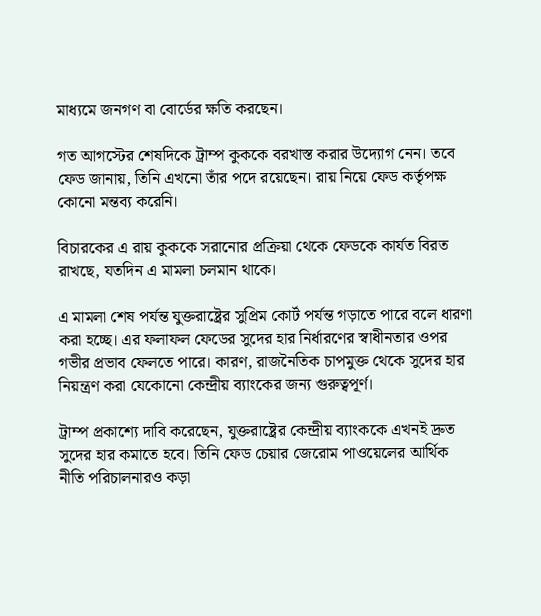মাধ্যমে জনগণ বা বোর্ডের ক্ষতি করছেন।

গত আগস্টের শেষদিকে ট্রাম্প কুককে বরখাস্ত করার উদ্যোগ নেন। তবে ফেড জানায়, তিনি এখনো তাঁর পদে রয়েছেন। রায় নিয়ে ফেড কর্তৃপক্ষ কোনো মন্তব্য করেনি।

বিচারকের এ রায় কুককে সরানোর প্রক্রিয়া থেকে ফেডকে কার্যত বিরত রাখছে, যতদিন এ মামলা চলমান থাকে।

এ মামলা শেষ পর্যন্ত যুক্তরাষ্ট্রের সুপ্রিম কোর্ট পর্যন্ত গড়াতে পারে বলে ধারণা করা হচ্ছে। এর ফলাফল ফেডের সুদের হার নির্ধারণের স্বাধীনতার ওপর গভীর প্রভাব ফেলতে পারে। কারণ, রাজনৈতিক চাপমুক্ত থেকে সুদের হার নিয়ন্ত্রণ করা যেকোনো কেন্দ্রীয় ব্যাংকের জন্য গুরুত্বপূর্ণ।

ট্রাম্প প্রকাশ্যে দাবি করেছেন, যুক্তরাষ্ট্রের কেন্দ্রীয় ব্যাংককে এখনই দ্রুত সুদের হার কমাতে হবে। তিনি ফেড চেয়ার জেরোম পাওয়েলের আর্থিক নীতি পরিচালনারও কড়া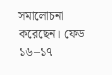সমালোচনা করেছেন। ফেড ১৬–১৭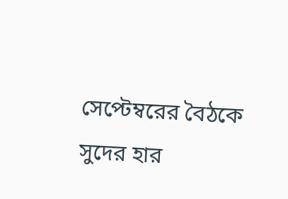সেপ্টেম্বরের বৈঠকে সুদের হার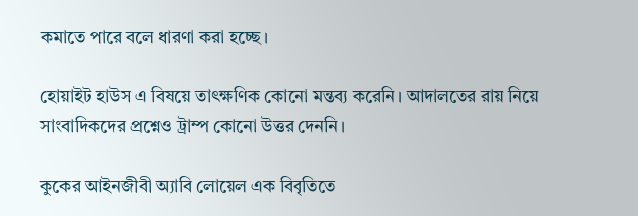কমাতে পারে বলে ধারণা করা হচ্ছে।

হোয়াইট হাউস এ বিষয়ে তাৎক্ষণিক কোনো মন্তব্য করেনি। আদালতের রায় নিয়ে সাংবাদিকদের প্রশ্নেও ট্রাম্প কোনো উত্তর দেননি।

কুকের আইনজীবী অ্যাবি লোয়েল এক বিবৃতিতে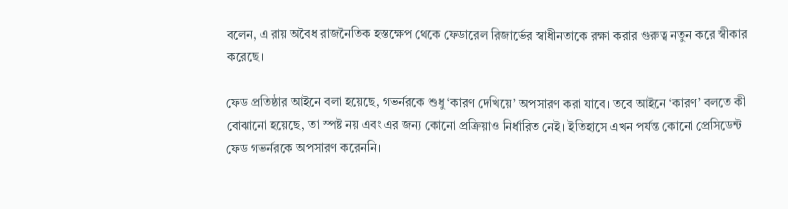বলেন, এ রায় অবৈধ রাজনৈতিক হস্তক্ষেপ থেকে ফেডারেল রিজার্ভের স্বাধীনতাকে রক্ষা করার গুরুত্ব নতুন করে স্বীকার করেছে।

ফেড প্রতিষ্ঠার আইনে বলা হয়েছে, গভর্নরকে শুধু ‘কারণ দেখিয়ে’ অপসারণ করা যাবে। তবে আইনে ‘কারণ’ বলতে কী বোঝানো হয়েছে, তা স্পষ্ট নয় এবং এর জন্য কোনো প্রক্রিয়াও নির্ধারিত নেই। ইতিহাসে এখন পর্যন্ত কোনো প্রেসিডেন্ট ফেড গভর্নরকে অপসারণ করেননি।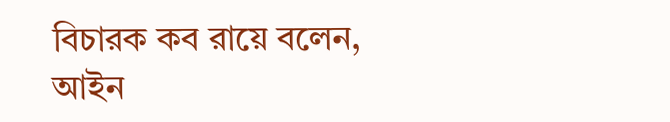বিচারক কব রায়ে বলেন, আইন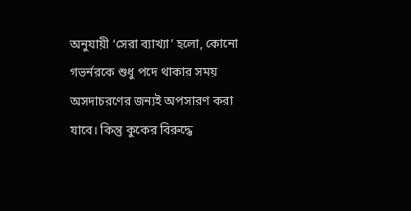অনুযায়ী ‘সেরা ব্যাখ্যা’ হলো, কোনো গভর্নরকে শুধু পদে থাকার সময় অসদাচরণের জন্যই অপসারণ করা যাবে। কিন্তু কুকের বিরুদ্ধে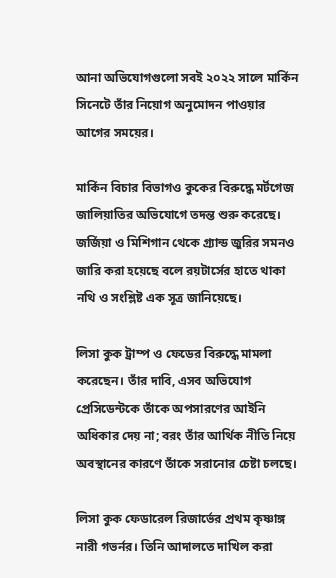আনা অভিযোগগুলো সবই ২০২২ সালে মার্কিন সিনেটে তাঁর নিয়োগ অনুমোদন পাওয়ার আগের সময়ের।

মার্কিন বিচার বিভাগও কুকের বিরুদ্ধে মর্টগেজ জালিয়াতির অভিযোগে তদন্ত শুরু করেছে। জর্জিয়া ও মিশিগান থেকে গ্র্যান্ড জুরির সমনও জারি করা হয়েছে বলে রয়টার্সের হাতে থাকা নথি ও সংশ্লিষ্ট এক সূত্র জানিয়েছে।

লিসা কুক ট্রাম্প ও ফেডের বিরুদ্ধে মামলা করেছেন। তাঁর দাবি, এসব অভিযোগ প্রেসিডেন্টকে তাঁকে অপসারণের আইনি অধিকার দেয় না; বরং তাঁর আর্থিক নীতি নিয়ে অবস্থানের কারণে তাঁকে সরানোর চেষ্টা চলছে।

লিসা কুক ফেডারেল রিজার্ভের প্রথম কৃষ্ণাঙ্গ নারী গভর্নর। তিনি আদালতে দাখিল করা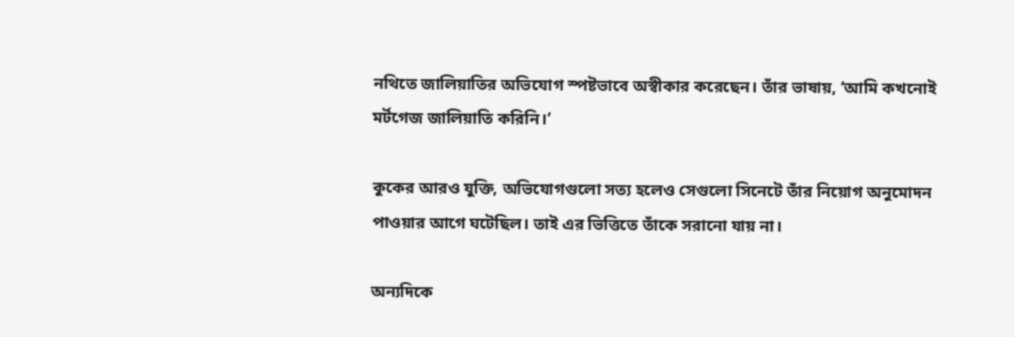নথিতে জালিয়াতির অভিযোগ স্পষ্টভাবে অস্বীকার করেছেন। তাঁর ভাষায়, ‘আমি কখনোই মর্টগেজ জালিয়াতি করিনি।’

কুকের আরও যুক্তি, অভিযোগগুলো সত্য হলেও সেগুলো সিনেটে তাঁর নিয়োগ অনুমোদন পাওয়ার আগে ঘটেছিল। তাই এর ভিত্তিতে তাঁকে সরানো যায় না।

অন্যদিকে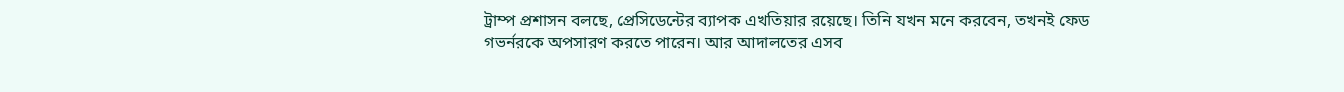ট্রাম্প প্রশাসন বলছে, প্রেসিডেন্টের ব্যাপক এখতিয়ার রয়েছে। তিনি যখন মনে করবেন, তখনই ফেড গভর্নরকে অপসারণ করতে পারেন। আর আদালতের এসব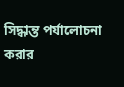সিদ্ধান্ত পর্যালোচনা করার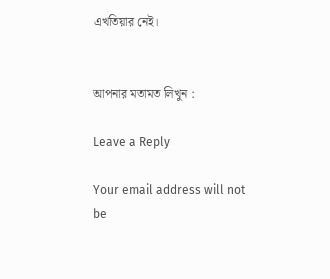এখতিয়ার নেই।


আপনার মতামত লিখুন :

Leave a Reply

Your email address will not be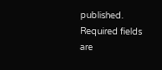published. Required fields are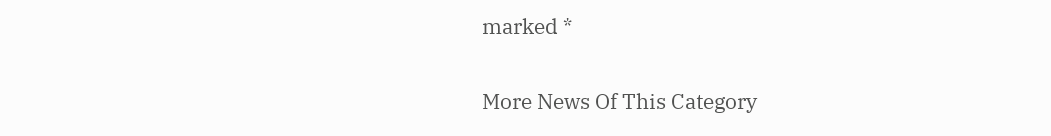marked *

More News Of This Category